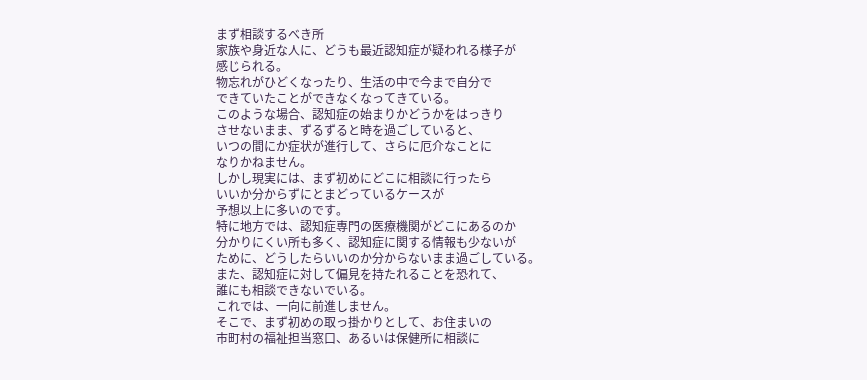まず相談するべき所
家族や身近な人に、どうも最近認知症が疑われる様子が
感じられる。
物忘れがひどくなったり、生活の中で今まで自分で
できていたことができなくなってきている。
このような場合、認知症の始まりかどうかをはっきり
させないまま、ずるずると時を過ごしていると、
いつの間にか症状が進行して、さらに厄介なことに
なりかねません。
しかし現実には、まず初めにどこに相談に行ったら
いいか分からずにとまどっているケースが
予想以上に多いのです。
特に地方では、認知症専門の医療機関がどこにあるのか
分かりにくい所も多く、認知症に関する情報も少ないが
ために、どうしたらいいのか分からないまま過ごしている。
また、認知症に対して偏見を持たれることを恐れて、
誰にも相談できないでいる。
これでは、一向に前進しません。
そこで、まず初めの取っ掛かりとして、お住まいの
市町村の福祉担当窓口、あるいは保健所に相談に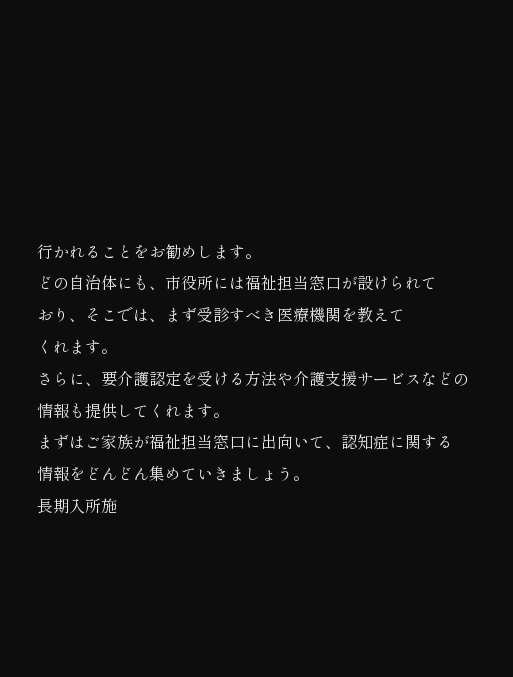行かれることをお勧めします。
どの自治体にも、市役所には福祉担当窓口が設けられて
おり、そこでは、まず受診すべき医療機関を教えて
くれます。
さらに、要介護認定を受ける方法や介護支援サービスなどの
情報も提供してくれます。
まずはご家族が福祉担当窓口に出向いて、認知症に関する
情報をどんどん集めていきましょう。
長期入所施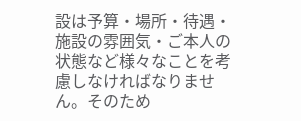設は予算・場所・待遇・施設の雰囲気・ご本人の状態など様々なことを考慮しなければなりません。そのため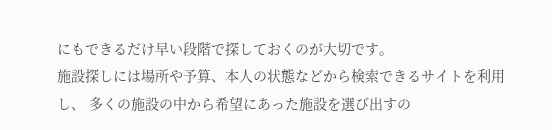にもできるだけ早い段階で探しておくのが大切です。
施設探しには場所や予算、本人の状態などから検索できるサイトを利用し、 多くの施設の中から希望にあった施設を選び出すの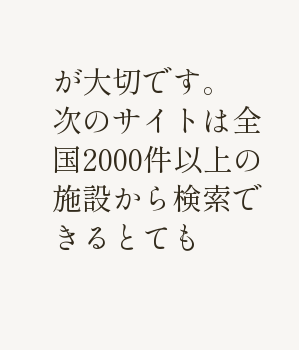が大切です。 次のサイトは全国2000件以上の施設から検索できるとても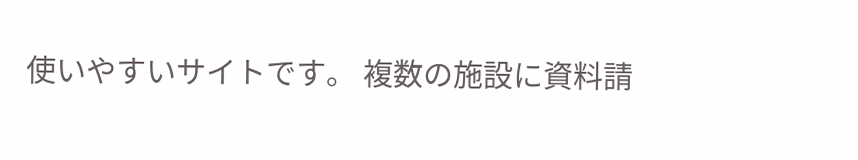使いやすいサイトです。 複数の施設に資料請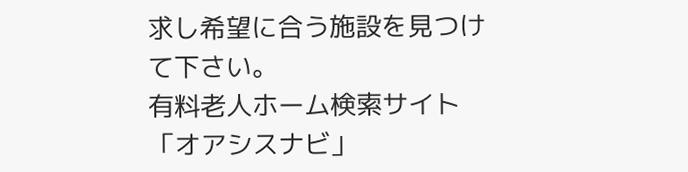求し希望に合う施設を見つけて下さい。
有料老人ホーム検索サイト「オアシスナビ」